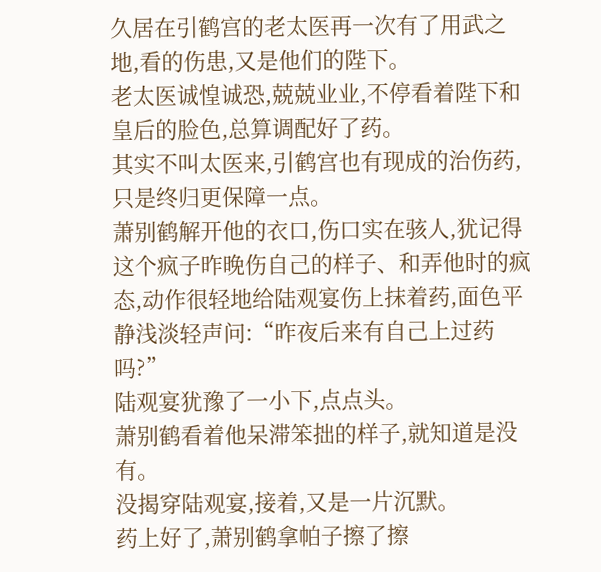久居在引鹤宫的老太医再一次有了用武之地,看的伤患,又是他们的陛下。
老太医诚惶诚恐,兢兢业业,不停看着陛下和皇后的脸色,总算调配好了药。
其实不叫太医来,引鹤宫也有现成的治伤药,只是终归更保障一点。
萧别鹤解开他的衣口,伤口实在骇人,犹记得这个疯子昨晚伤自己的样子、和弄他时的疯态,动作很轻地给陆观宴伤上抹着药,面色平静浅淡轻声问:“昨夜后来有自己上过药吗?”
陆观宴犹豫了一小下,点点头。
萧别鹤看着他呆滞笨拙的样子,就知道是没有。
没揭穿陆观宴,接着,又是一片沉默。
药上好了,萧别鹤拿帕子擦了擦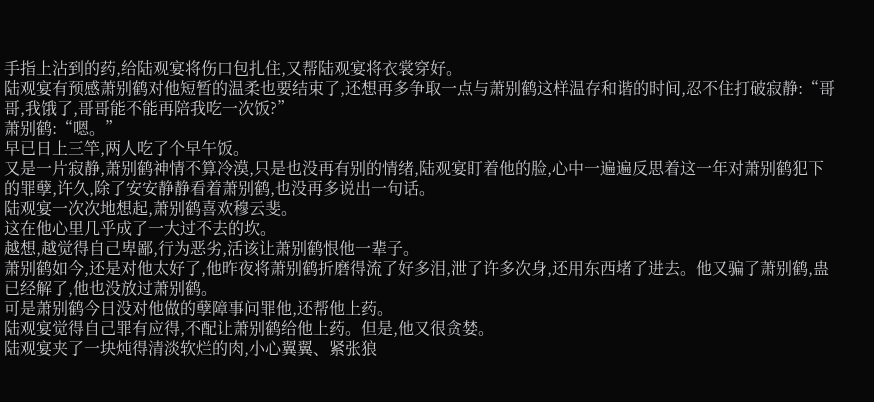手指上沾到的药,给陆观宴将伤口包扎住,又帮陆观宴将衣裳穿好。
陆观宴有预感萧别鹤对他短暂的温柔也要结束了,还想再多争取一点与萧别鹤这样温存和谐的时间,忍不住打破寂静:“哥哥,我饿了,哥哥能不能再陪我吃一次饭?”
萧别鹤:“嗯。”
早已日上三竿,两人吃了个早午饭。
又是一片寂静,萧别鹤神情不算冷漠,只是也没再有别的情绪,陆观宴盯着他的脸,心中一遍遍反思着这一年对萧别鹤犯下的罪孽,许久,除了安安静静看着萧别鹤,也没再多说出一句话。
陆观宴一次次地想起,萧别鹤喜欢穆云斐。
这在他心里几乎成了一大过不去的坎。
越想,越觉得自己卑鄙,行为恶劣,活该让萧别鹤恨他一辈子。
萧别鹤如今,还是对他太好了,他昨夜将萧别鹤折磨得流了好多泪,泄了许多次身,还用东西堵了进去。他又骗了萧别鹤,蛊已经解了,他也没放过萧别鹤。
可是萧别鹤今日没对他做的孽障事问罪他,还帮他上药。
陆观宴觉得自己罪有应得,不配让萧别鹤给他上药。但是,他又很贪婪。
陆观宴夹了一块炖得清淡软烂的肉,小心翼翼、紧张狼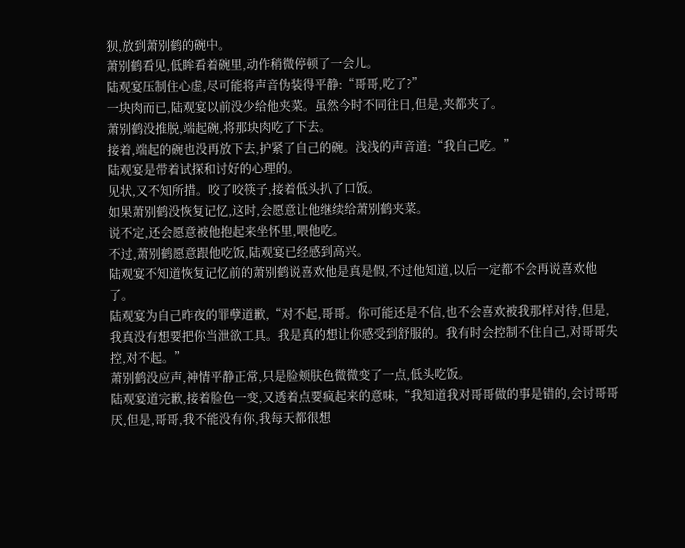狈,放到萧别鹤的碗中。
萧别鹤看见,低眸看着碗里,动作稍微停顿了一会儿。
陆观宴压制住心虚,尽可能将声音伪装得平静:“哥哥,吃了?”
一块肉而已,陆观宴以前没少给他夹菜。虽然今时不同往日,但是,夹都夹了。
萧别鹤没推脱,端起碗,将那块肉吃了下去。
接着,端起的碗也没再放下去,护紧了自己的碗。浅浅的声音道:“我自己吃。”
陆观宴是带着试探和讨好的心理的。
见状,又不知所措。咬了咬筷子,接着低头扒了口饭。
如果萧别鹤没恢复记忆,这时,会愿意让他继续给萧别鹤夹菜。
说不定,还会愿意被他抱起来坐怀里,喂他吃。
不过,萧别鹤愿意跟他吃饭,陆观宴已经感到高兴。
陆观宴不知道恢复记忆前的萧别鹤说喜欢他是真是假,不过他知道,以后一定都不会再说喜欢他了。
陆观宴为自己昨夜的罪孽道歉,“对不起,哥哥。你可能还是不信,也不会喜欢被我那样对待,但是,我真没有想要把你当泄欲工具。我是真的想让你感受到舒服的。我有时会控制不住自己,对哥哥失控,对不起。”
萧别鹤没应声,神情平静正常,只是脸颊肤色微微变了一点,低头吃饭。
陆观宴道完歉,接着脸色一变,又透着点要疯起来的意味,“我知道我对哥哥做的事是错的,会讨哥哥厌,但是,哥哥,我不能没有你,我每天都很想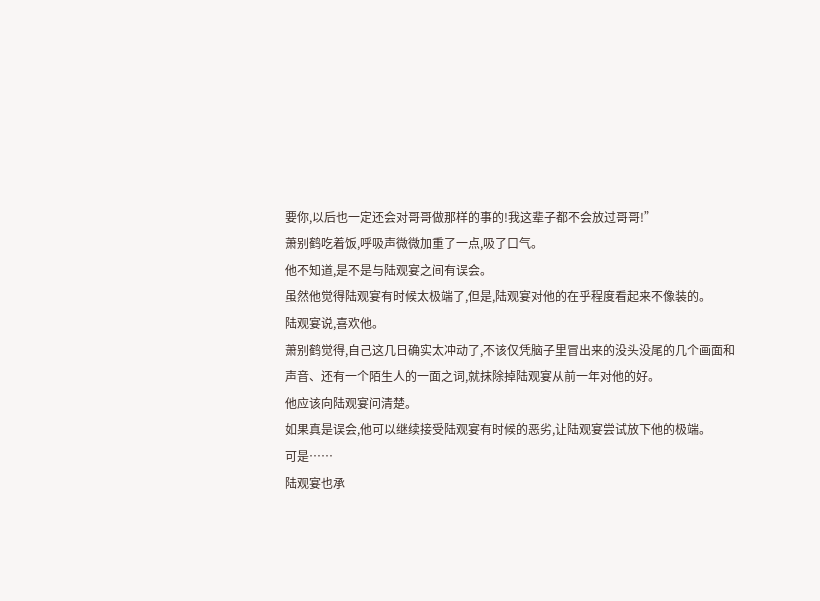要你,以后也一定还会对哥哥做那样的事的!我这辈子都不会放过哥哥!”
萧别鹤吃着饭,呼吸声微微加重了一点,吸了口气。
他不知道,是不是与陆观宴之间有误会。
虽然他觉得陆观宴有时候太极端了,但是,陆观宴对他的在乎程度看起来不像装的。
陆观宴说,喜欢他。
萧别鹤觉得,自己这几日确实太冲动了,不该仅凭脑子里冒出来的没头没尾的几个画面和声音、还有一个陌生人的一面之词,就抹除掉陆观宴从前一年对他的好。
他应该向陆观宴问清楚。
如果真是误会,他可以继续接受陆观宴有时候的恶劣,让陆观宴尝试放下他的极端。
可是……
陆观宴也承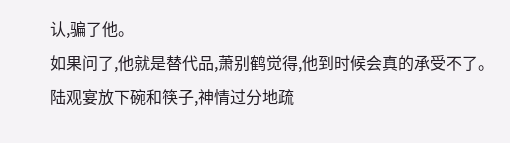认,骗了他。
如果问了,他就是替代品,萧别鹤觉得,他到时候会真的承受不了。
陆观宴放下碗和筷子,神情过分地疏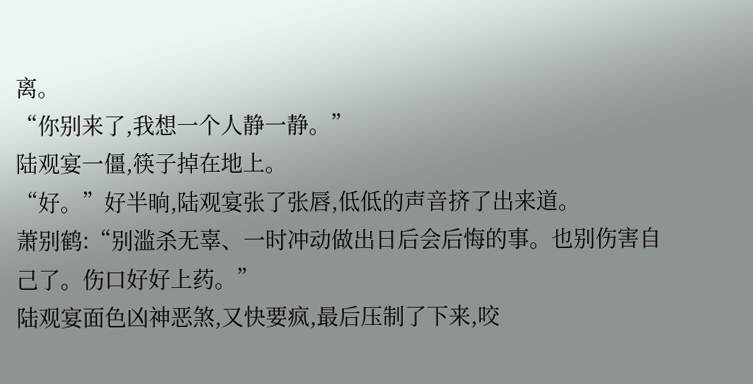离。
“你别来了,我想一个人静一静。”
陆观宴一僵,筷子掉在地上。
“好。”好半晌,陆观宴张了张唇,低低的声音挤了出来道。
萧别鹤:“别滥杀无辜、一时冲动做出日后会后悔的事。也别伤害自己了。伤口好好上药。”
陆观宴面色凶神恶煞,又快要疯,最后压制了下来,咬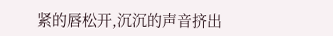紧的唇松开,沉沉的声音挤出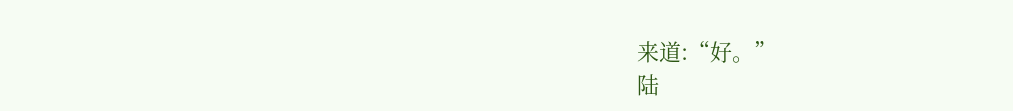来道:“好。”
陆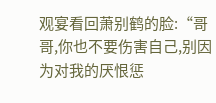观宴看回萧别鹤的脸:“哥哥,你也不要伤害自己,别因为对我的厌恨惩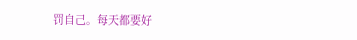罚自己。每天都要好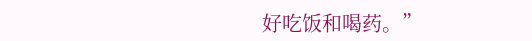好吃饭和喝药。”